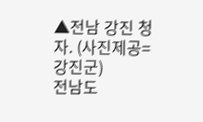▲전남 강진 청자. (사진제공=강진군)
전남도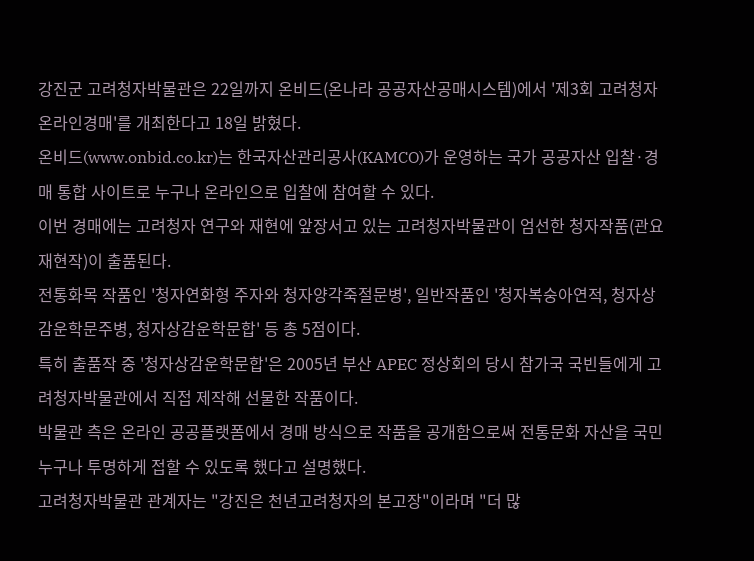강진군 고려청자박물관은 22일까지 온비드(온나라 공공자산공매시스템)에서 '제3회 고려청자 온라인경매'를 개최한다고 18일 밝혔다.
온비드(www.onbid.co.kr)는 한국자산관리공사(KAMCO)가 운영하는 국가 공공자산 입찰·경매 통합 사이트로 누구나 온라인으로 입찰에 참여할 수 있다.
이번 경매에는 고려청자 연구와 재현에 앞장서고 있는 고려청자박물관이 엄선한 청자작품(관요 재현작)이 출품된다.
전통화목 작품인 '청자연화형 주자와 청자양각죽절문병', 일반작품인 '청자복숭아연적, 청자상감운학문주병, 청자상감운학문합' 등 총 5점이다.
특히 출품작 중 '청자상감운학문합'은 2005년 부산 APEC 정상회의 당시 참가국 국빈들에게 고려청자박물관에서 직접 제작해 선물한 작품이다.
박물관 측은 온라인 공공플랫폼에서 경매 방식으로 작품을 공개함으로써 전통문화 자산을 국민 누구나 투명하게 접할 수 있도록 했다고 설명했다.
고려청자박물관 관계자는 "강진은 천년고려청자의 본고장"이라며 "더 많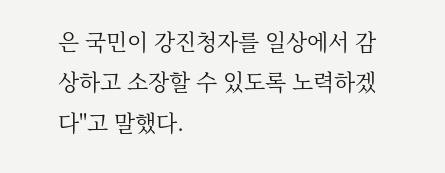은 국민이 강진청자를 일상에서 감상하고 소장할 수 있도록 노력하겠다"고 말했다.